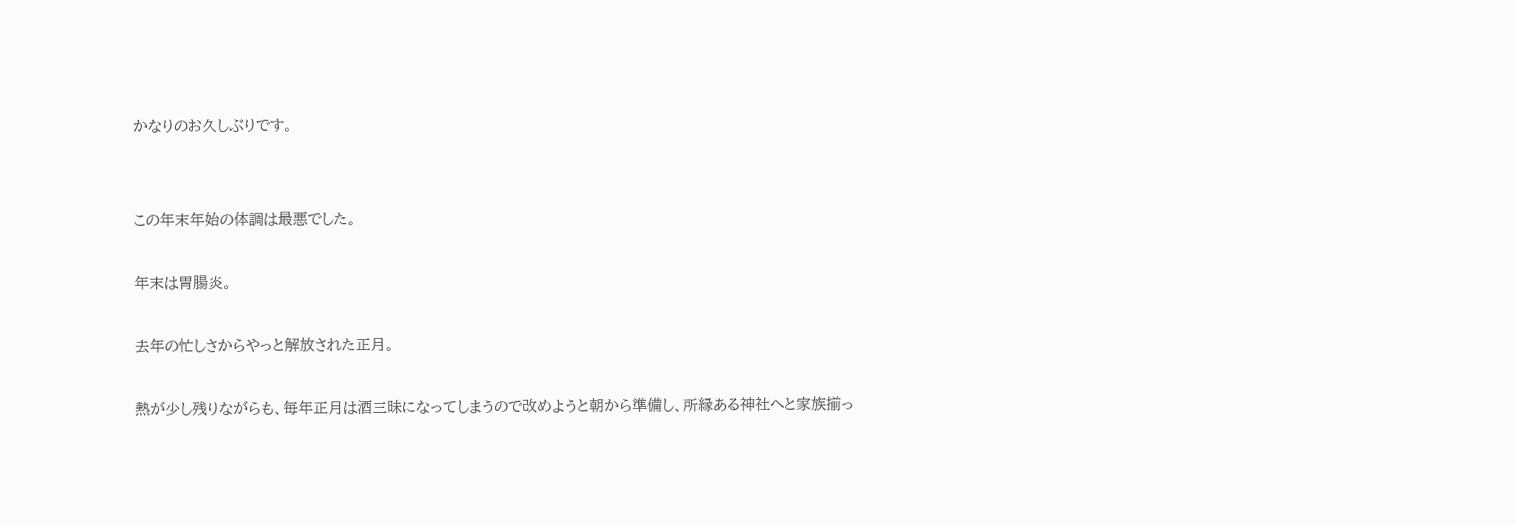かなりのお久しぶりです。


この年末年始の体調は最悪でした。

年末は胃腸炎。

去年の忙しさからやっと解放された正月。

熱が少し残りながらも、毎年正月は酒三昧になってしまうので改めようと朝から準備し、所縁ある神社へと家族揃っ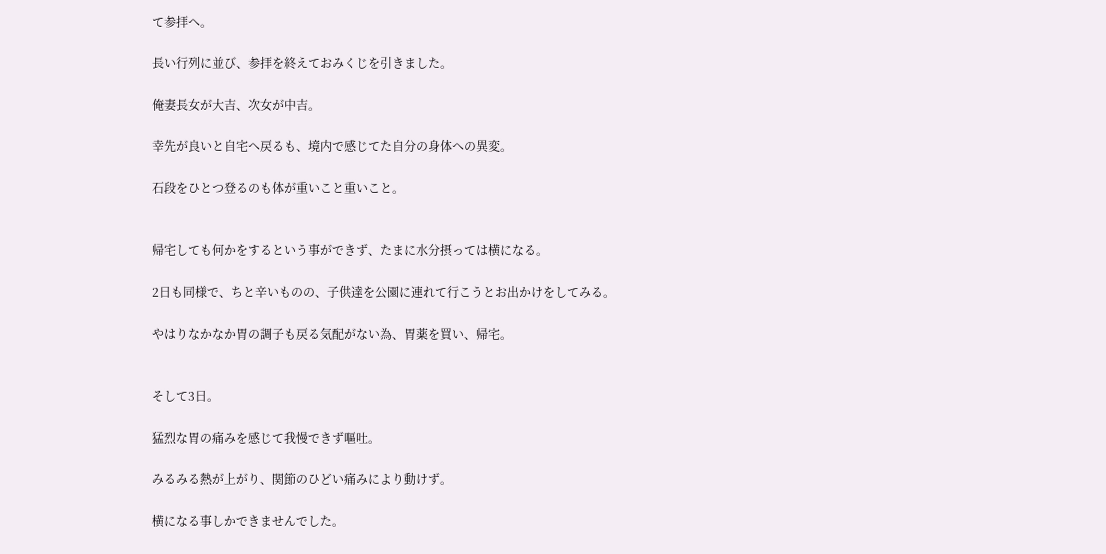て参拝へ。

長い行列に並び、参拝を終えておみくじを引きました。

俺妻長女が大吉、次女が中吉。

幸先が良いと自宅へ戻るも、境内で感じてた自分の身体への異変。

石段をひとつ登るのも体が重いこと重いこと。


帰宅しても何かをするという事ができず、たまに水分摂っては横になる。

2日も同様で、ちと辛いものの、子供達を公園に連れて行こうとお出かけをしてみる。

やはりなかなか胃の調子も戻る気配がない為、胃薬を買い、帰宅。


そして3日。

猛烈な胃の痛みを感じて我慢できず嘔吐。

みるみる熱が上がり、関節のひどい痛みにより動けず。

横になる事しかできませんでした。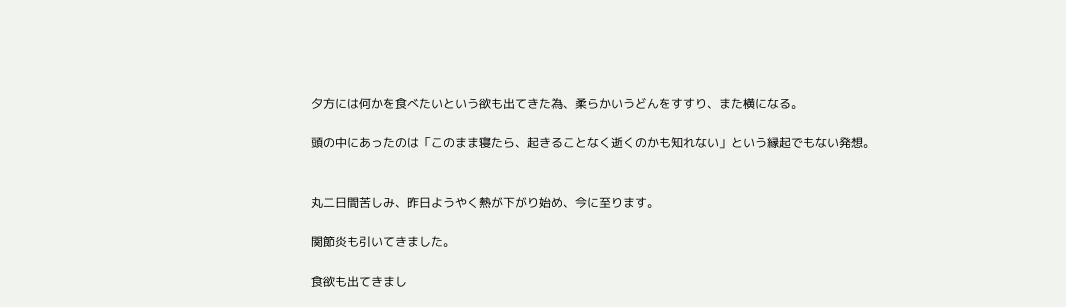夕方には何かを食べたいという欲も出てきた為、柔らかいうどんをすすり、また横になる。

頭の中にあったのは「このまま寝たら、起きることなく逝くのかも知れない」という縁起でもない発想。


丸二日間苦しみ、昨日ようやく熱が下がり始め、今に至ります。

関節炎も引いてきました。

食欲も出てきまし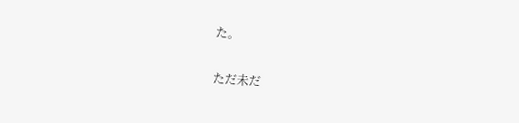た。

ただ未だ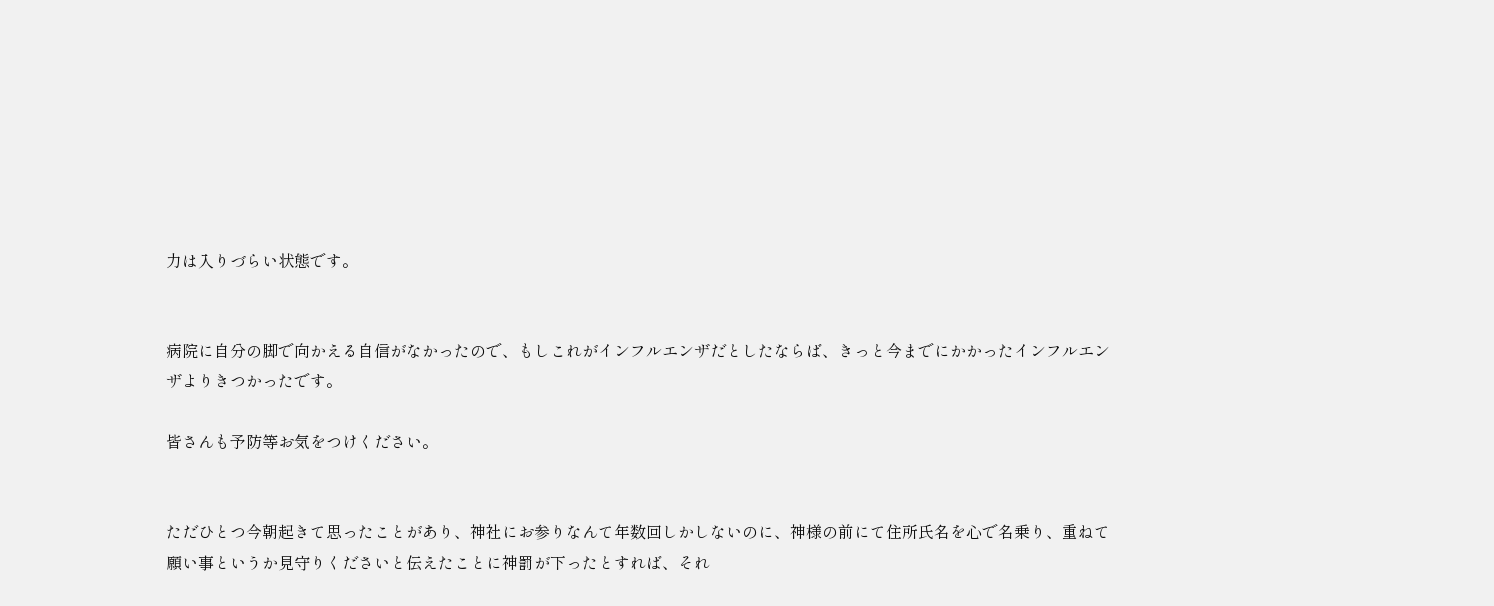力は入りづらい状態です。


病院に自分の脚で向かえる自信がなかったので、もしこれがインフルエンザだとしたならば、きっと今までにかかったインフルエンザよりきつかったです。

皆さんも予防等お気をつけください。


ただひとつ今朝起きて思ったことがあり、神社にお参りなんて年数回しかしないのに、神様の前にて住所氏名を心で名乗り、重ねて願い事というか見守りくださいと伝えたことに神罰が下ったとすれば、それ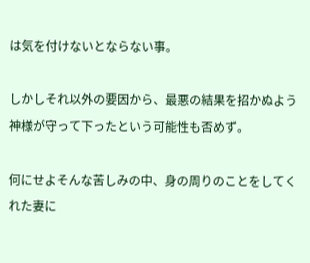は気を付けないとならない事。

しかしそれ以外の要因から、最悪の結果を招かぬよう神様が守って下ったという可能性も否めず。

何にせよそんな苦しみの中、身の周りのことをしてくれた妻に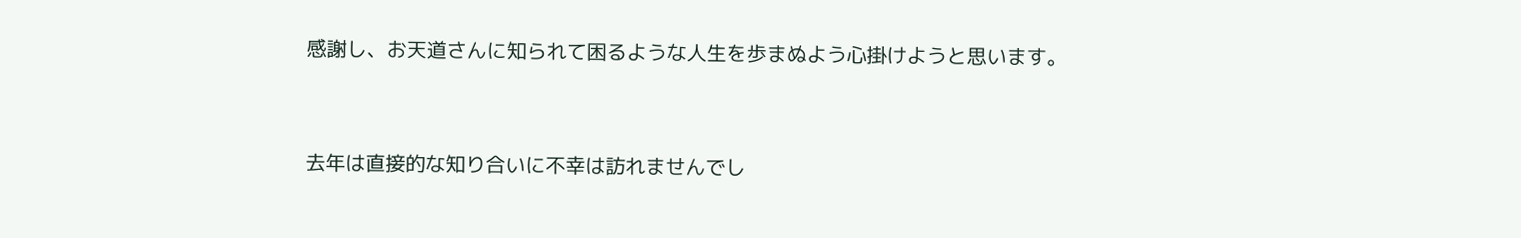感謝し、お天道さんに知られて困るような人生を歩まぬよう心掛けようと思います。


去年は直接的な知り合いに不幸は訪れませんでし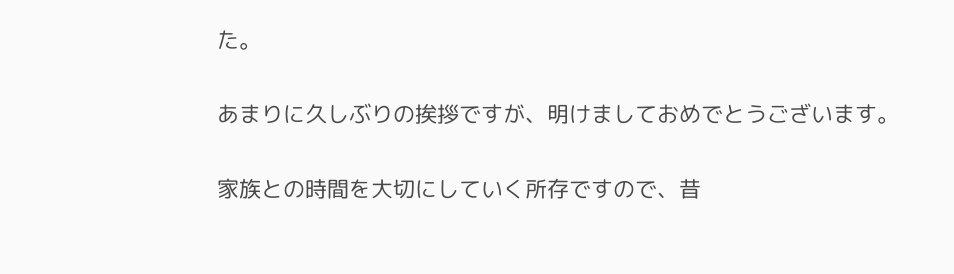た。

あまりに久しぶりの挨拶ですが、明けましておめでとうございます。

家族との時間を大切にしていく所存ですので、昔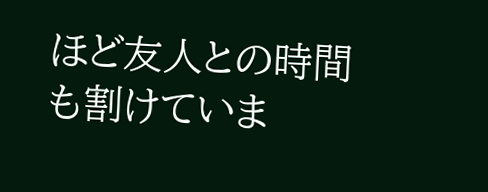ほど友人との時間も割けていま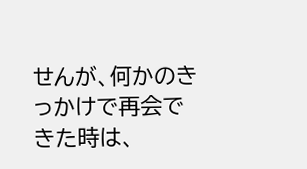せんが、何かのきっかけで再会できた時は、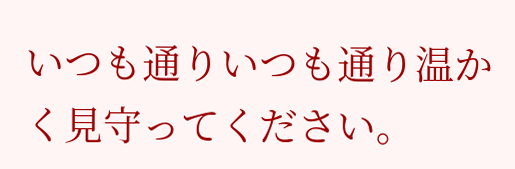いつも通りいつも通り温かく見守ってください。